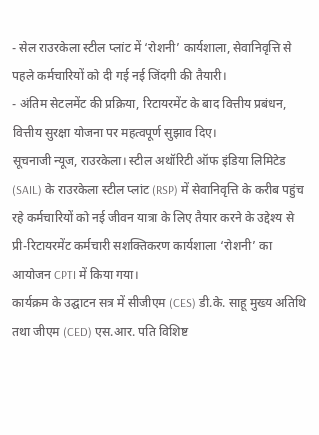- सेल राउरकेला स्टील प्लांट में ‘रोशनी’ कार्यशाला, सेवानिवृत्ति से पहले कर्मचारियों को दी गई नई जिंदगी की तैयारी।
- अंतिम सेटलमेंट की प्रक्रिया, रिटायरमेंट के बाद वित्तीय प्रबंधन, वित्तीय सुरक्षा योजना पर महत्वपूर्ण सुझाव दिए।
सूचनाजी न्यूज, राउरकेला। स्टील अथॉरिटी ऑफ इंडिया लिमिटेड (SAIL) के राउरकेला स्टील प्लांट (RSP) में सेवानिवृत्ति के करीब पहुंच रहे कर्मचारियों को नई जीवन यात्रा के लिए तैयार करने के उद्देश्य से प्री-रिटायरमेंट कर्मचारी सशक्तिकरण कार्यशाला ‘रोशनी’ का आयोजन CPTI में किया गया।
कार्यक्रम के उद्घाटन सत्र में सीजीएम (CES) डी.के. साहू मुख्य अतिथि तथा जीएम (CED) एस.आर. पति विशिष्ट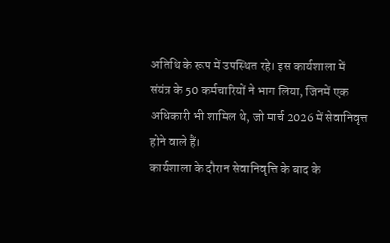अतिथि के रूप में उपस्थित रहे। इस कार्यशाला में संयंत्र के 50 कर्मचारियों ने भाग लिया, जिनमें एक अधिकारी भी शामिल थे, जो मार्च 2026 में सेवानिवृत्त होने वाले हैं।
कार्यशाला के दौरान सेवानिवृत्ति के बाद के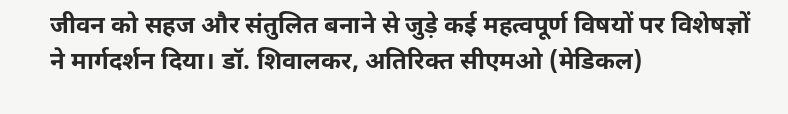जीवन को सहज और संतुलित बनाने से जुड़े कई महत्वपूर्ण विषयों पर विशेषज्ञों ने मार्गदर्शन दिया। डॉ. शिवालकर, अतिरिक्त सीएमओ (मेडिकल)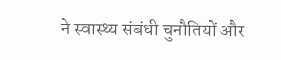ने स्वास्थ्य संबंधी चुनौतियों और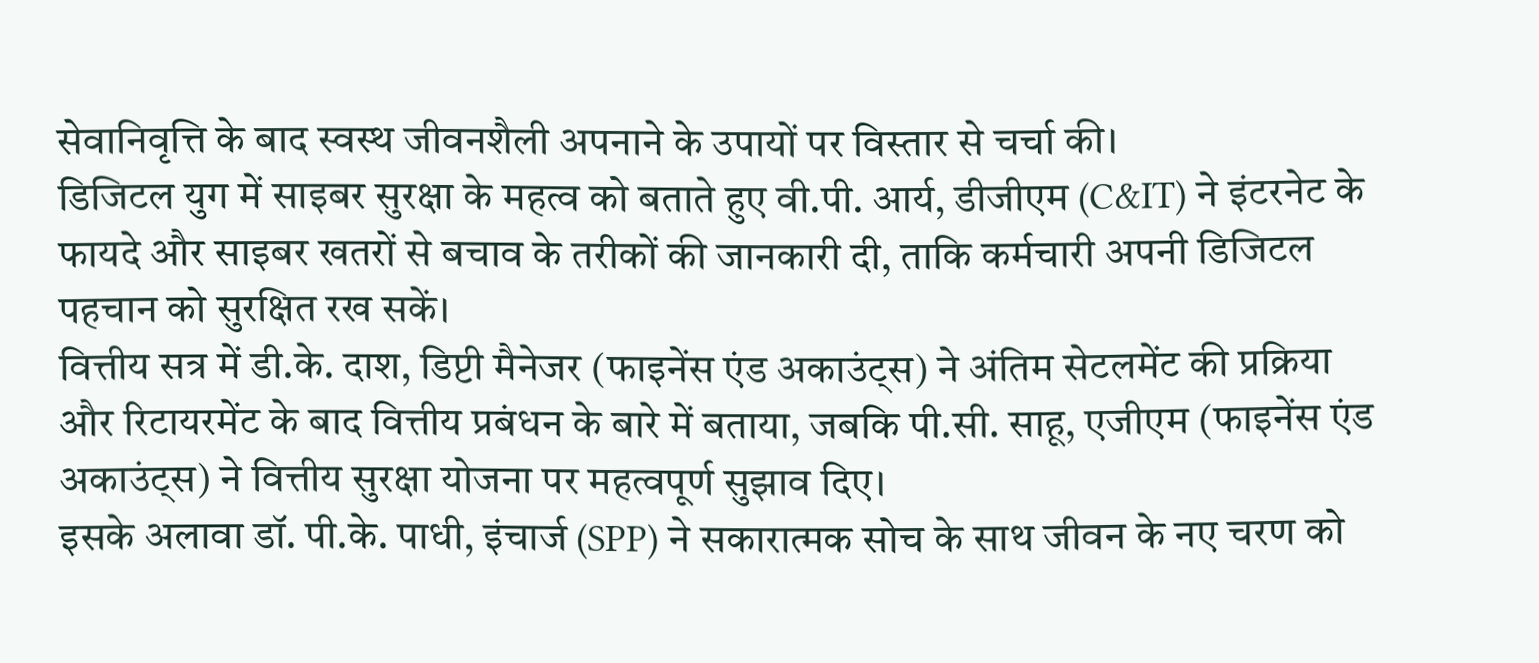सेवानिवृत्ति के बाद स्वस्थ जीवनशैली अपनाने के उपायों पर विस्तार से चर्चा की।
डिजिटल युग में साइबर सुरक्षा के महत्व को बताते हुए वी.पी. आर्य, डीजीएम (C&IT) ने इंटरनेट के फायदे और साइबर खतरों से बचाव के तरीकों की जानकारी दी, ताकि कर्मचारी अपनी डिजिटल पहचान को सुरक्षित रख सकें।
वित्तीय सत्र में डी.के. दाश, डिप्टी मैनेजर (फाइनेंस एंड अकाउंट्स) ने अंतिम सेटलमेंट की प्रक्रिया और रिटायरमेंट के बाद वित्तीय प्रबंधन के बारे में बताया, जबकि पी.सी. साहू, एजीएम (फाइनेंस एंड अकाउंट्स) ने वित्तीय सुरक्षा योजना पर महत्वपूर्ण सुझाव दिए।
इसके अलावा डॉ. पी.के. पाधी, इंचार्ज (SPP) ने सकारात्मक सोच के साथ जीवन के नए चरण को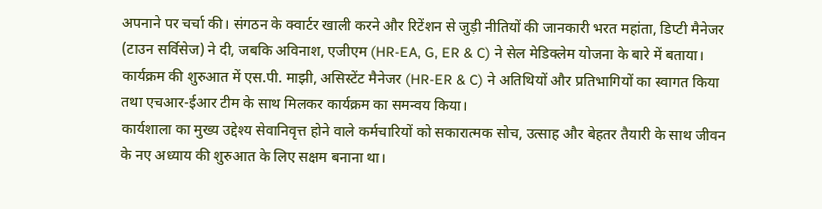अपनाने पर चर्चा की। संगठन के क्वार्टर खाली करने और रिटेंशन से जुड़ी नीतियों की जानकारी भरत महांता, डिप्टी मैनेजर (टाउन सर्विसेज) ने दी, जबकि अविनाश, एजीएम (HR-EA, G, ER & C) ने सेल मेडिक्लेम योजना के बारे में बताया।
कार्यक्रम की शुरुआत में एस.पी. माझी, असिस्टेंट मैनेजर (HR-ER & C) ने अतिथियों और प्रतिभागियों का स्वागत किया तथा एचआर-ईआर टीम के साथ मिलकर कार्यक्रम का समन्वय किया।
कार्यशाला का मुख्य उद्देश्य सेवानिवृत्त होने वाले कर्मचारियों को सकारात्मक सोच, उत्साह और बेहतर तैयारी के साथ जीवन के नए अध्याय की शुरुआत के लिए सक्षम बनाना था।